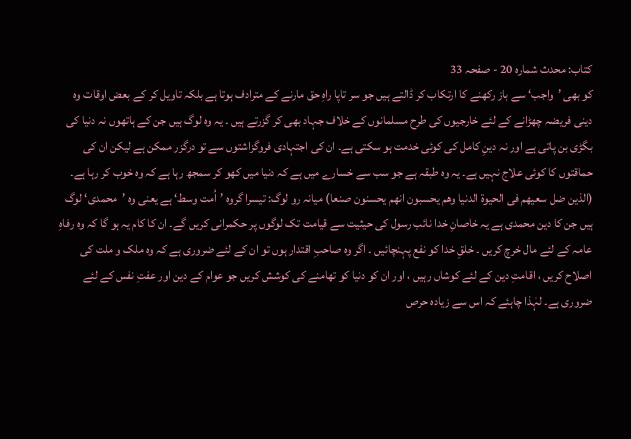کتاب: محدث شمارہ 20 - صفحہ 33
کو بھی ’واجب‘ سے باز رکھنے کا ارتکاب کر ڈالتے ہیں جو سر تاپا راہِ حق مارنے کے مترادف ہوتا ہے بلکہ تاویل کر کے بعض اوقات وہ دینی فریضہ چھڑانے کے لئے خارجیوں کی طرح مسلمانوں کے خلاف جہاد بھی کر گزرتے ہیں ۔ یہ وہ لوگ ہیں جن کے ہاتھوں نہ دنیا کی بگڑی بن پاتی ہے اور نہ دینِ کامل کی کوئی خدمت ہو سکتی ہے۔ ان کی اجتہادی فروگزاشتوں سے تو درگزر ممکن ہے لیکن ان کی حماقتوں کا کوئی علاج نہیں ہے۔ یہ وہ طبقہ ہے جو سب سے خسارے میں ہے کہ دنیا میں کھو کر سمجھ رہا ہے کہ وہ خوب کر رہا ہے۔ (الذین ضل سعیھم فی الحیوۃ الدنیا وھم یحسبون انھم یحسنون صنعا) میانہ رو لوگ: تیسرا گروہ ’اُمت وسط‘ ہے یعنی وہ ’محمدی‘ لوگ ہیں جن کا دین محمدی ہے یہ خاصانِ خدا نائب رسول کی حیثیت سے قیامت تک لوگوں پر حکمرانی کریں گے۔ ان کا کام یہ ہو گا کہ وہ رفاہِ عامہ کے لئے مال خرچ کریں ۔ خلقِ خدا کو نفع پہنچائیں ۔ اگر وہ صاحبِ اقتدار ہوں تو ان کے لئے ضروری ہے کہ وہ ملک و ملت کی اصلاح کریں ، اقامتِ دین کے لئے کوشاں رہیں ، اور ان کو دنیا کو تھامنے کی کوشش کریں جو عوام کے دین اور عفتِ نفس کے لئے ضروری ہے۔ لہٰذا چاہئے کہ اس سے زیادہ حرص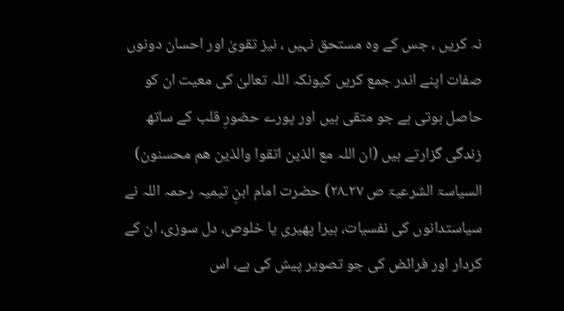نہ کریں ، جس کے وہ مستحق نہیں ، نیز تقویٰ اور احسان دونوں صفات اپنے اندر جمع کریں کیونکہ اللہ تعالیٰ کی معیت ان کو حاصل ہوتی ہے جو متقی ہیں اور پورے حضورِ قلب کے ساتھ زندگی گزارتے ہیں (ان اللہ مع الذین اتقوا والذین ھم محسنون) السیاسۃ الشرعیۃ ص ۲۷۔۲۸) حضرت امام ابنِ تیمیہ رحمہ اللہ نے سیاستدانوں کی نفسیات، ہیرا پھیری یا خلوص، دل سوزی، ان کے کردار اور فرائض کی جو تصویر پیش کی ہے، اس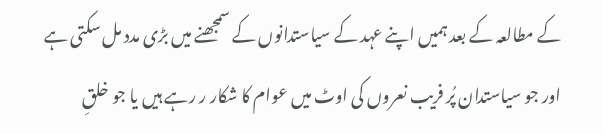کے مطالعہ کے بعد ہمیں اپنے عہد کے سیاستدانوں کے سمجھنے میں بڑی مدد مل سکتی ہے اور جو سیاستدان پُر فریب نعروں کی اوٹ میں عوام کا شکار ر رہے ہیں یا جو خلقِ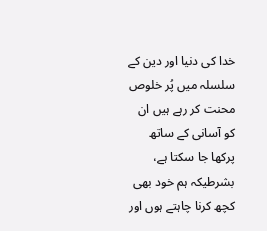خدا کی دنیا اور دین کے سلسلہ میں پُر خلوص محنت کر رہے ہیں ان کو آسانی کے ساتھ پرکھا جا سکتا ہے، بشرطیکہ ہم خود بھی کچھ کرنا چاہتے ہوں اور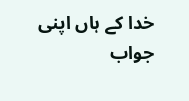خدا کے ہاں اپنی جواب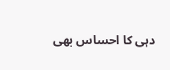دہی کا احساس بھی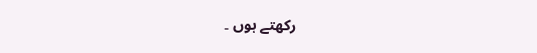رکھتے ہوں ۔